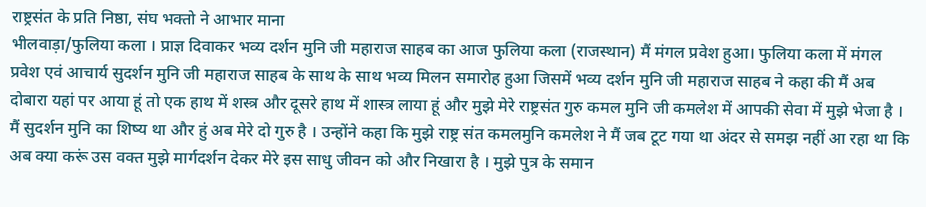राष्ट्रसंत के प्रति निष्ठा, संघ भक्तो ने आभार माना
भीलवाड़ा/फुलिया कला । प्राज्ञ दिवाकर भव्य दर्शन मुनि जी महाराज साहब का आज फुलिया कला (राजस्थान) मैं मंगल प्रवेश हुआ। फुलिया कला में मंगल प्रवेश एवं आचार्य सुदर्शन मुनि जी महाराज साहब के साथ के साथ भव्य मिलन समारोह हुआ जिसमें भव्य दर्शन मुनि जी महाराज साहब ने कहा की मैं अब दोबारा यहां पर आया हूं तो एक हाथ में शस्त्र और दूसरे हाथ में शास्त्र लाया हूं और मुझे मेरे राष्ट्रसंत गुरु कमल मुनि जी कमलेश में आपकी सेवा में मुझे भेजा है । मैं सुदर्शन मुनि का शिष्य था और हुं अब मेरे दो गुरु है । उन्होंने कहा कि मुझे राष्ट्र संत कमलमुनि कमलेश ने मैं जब टूट गया था अंदर से समझ नहीं आ रहा था कि अब क्या करूं उस वक्त मुझे मार्गदर्शन देकर मेरे इस साधु जीवन को और निखारा है । मुझे पुत्र के समान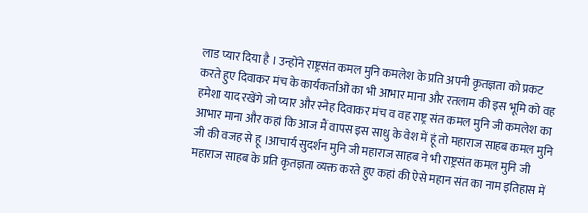लाड प्यार दिया है । उन्होंने राष्ट्रसंत कमल मुनि कमलेश के प्रति अपनी कृतज्ञता को प्रकट करते हुए दिवाकर मंच के कार्यकर्ताओं का भी आभार माना और रतलाम की इस भूमि को वह हमेशा याद रखेंगे जो प्यार और स्नेह दिवाकर मंच व वह राष्ट्र संत कमल मुनि जी कमलेश का आभार माना और कहां कि आज मैं वापस इस साधु के वेश में हूं तो महाराज साहब कमल मुनि जी की वजह से हू ।आचार्य सुदर्शन मुनि जी महाराज साहब ने भी राष्ट्रसंत कमल मुनि जी महाराज साहब के प्रति कृतज्ञता व्यक्त करते हुए कहां की ऐसे महान संत का नाम इतिहास में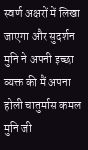स्वर्ण अक्षरों में लिखा जाएगा और सुदर्शन मुनि ने अपनी इच्छा व्यक्त की मैं अपना होली चातुर्मास कमल मुनि जी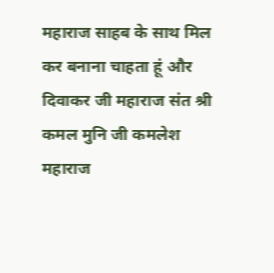महाराज साहब के साथ मिल कर बनाना चाहता हूं और दिवाकर जी महाराज संत श्री कमल मुनि जी कमलेश महाराज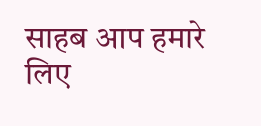साहब आप हमारे लिए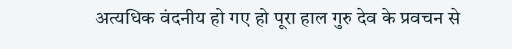अत्यधिक वंदनीय हो गए हो पूरा हाल गुरु देव के प्रवचन से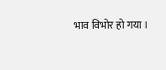भाव विभोर हो गया ।